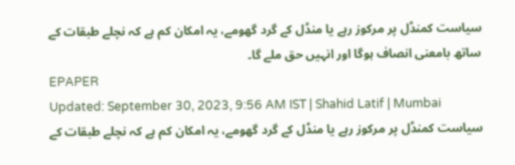سیاست کمنڈل پر مرکوز رہے یا منڈل کے گرد گھومے، یہ امکان کم ہے کہ نچلے طبقات کے ساتھ بامعنی انصاف ہوگا اور انہیں حق ملے گا۔
EPAPER
Updated: September 30, 2023, 9:56 AM IST | Shahid Latif | Mumbai
سیاست کمنڈل پر مرکوز رہے یا منڈل کے گرد گھومے، یہ امکان کم ہے کہ نچلے طبقات کے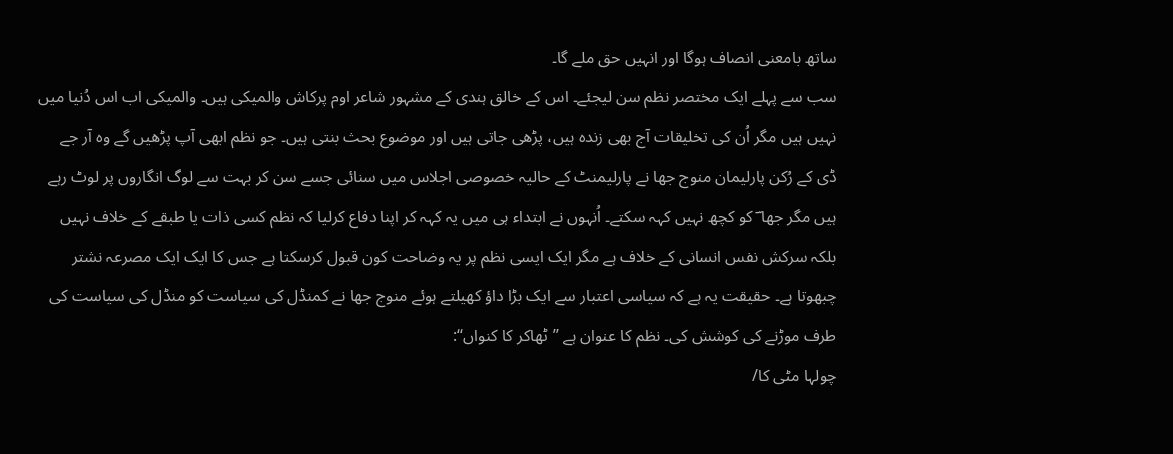ساتھ بامعنی انصاف ہوگا اور انہیں حق ملے گا۔
سب سے پہلے ایک مختصر نظم سن لیجئے۔ اس کے خالق ہندی کے مشہور شاعر اوم پرکاش والمیکی ہیں۔ والمیکی اب اس دُنیا میں نہیں ہیں مگر اُن کی تخلیقات آج بھی زندہ ہیں، پڑھی جاتی ہیں اور موضوع بحث بنتی ہیں۔ جو نظم ابھی آپ پڑھیں گے وہ آر جے ڈی کے رُکن پارلیمان منوج جھا نے پارلیمنٹ کے حالیہ خصوصی اجلاس میں سنائی جسے سن کر بہت سے لوگ انگاروں پر لوٹ رہے ہیں مگر جھا ؔ کو کچھ نہیں کہہ سکتے۔ اُنہوں نے ابتداء ہی میں یہ کہہ کر اپنا دفاع کرلیا کہ نظم کسی ذات یا طبقے کے خلاف نہیں بلکہ سرکش نفس انسانی کے خلاف ہے مگر ایک ایسی نظم پر یہ وضاحت کون قبول کرسکتا ہے جس کا ایک ایک مصرعہ نشتر چبھوتا ہے۔ حقیقت یہ ہے کہ سیاسی اعتبار سے ایک بڑا داؤ کھیلتے ہوئے منوج جھا نے کمنڈل کی سیاست کو منڈل کی سیاست کی طرف موڑنے کی کوشش کی۔ نظم کا عنوان ہے ’’ٹھاکر کا کنواں‘‘:
چولہا مٹی کا/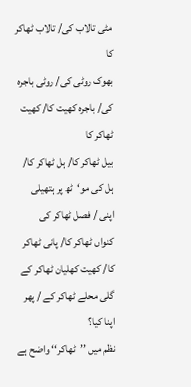مٹی تالاب کی/ تالاب ٹھاکر کا
بھوک روٹی کی/ روٹی باجرہ کی/ باجرہ کھیت کا/ کھیت ٹھاکر کا
بیل ٹھاکر کا/ ہل ٹھاکر کا/ ہل کی مو‘ٹھ پر ہتھیلی اپنی / فصل ٹھاکر کی
کنواں ٹھاکر کا/ پانی ٹھاکر کا/ کھیت کھلیان ٹھاکر کے
گلی محلے ٹھاکر کے / پھر اپنا کیا؟
نظم میں ’’ٹھاکر‘‘ واضح ہے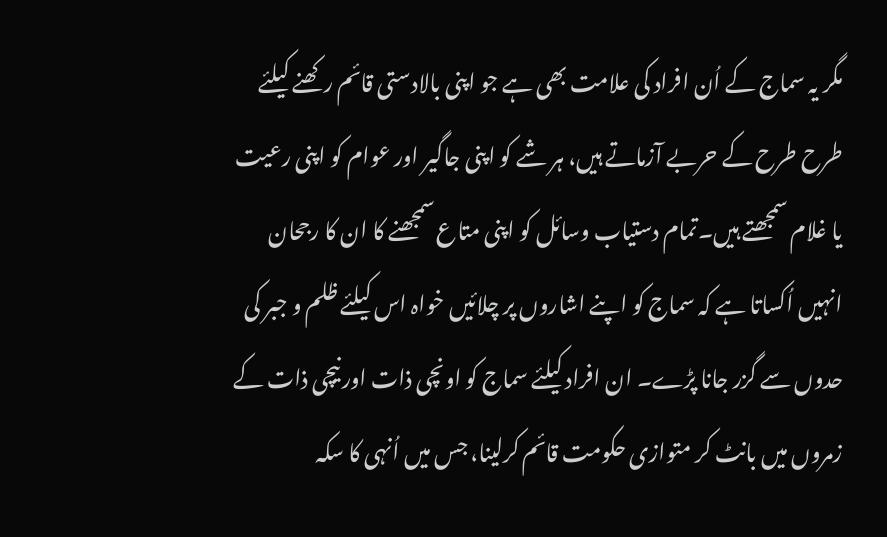مگر یہ سماج کے اُن افراد کی علامت بھی ہے جو اپنی بالادستی قائم رکھنے کیلئے طرح طرح کے حربے آزماتے ہیں، ہر شے کو اپنی جاگیر اور عوام کو اپنی رعیت یا غلام سمجھتے ہیں۔تمام دستیاب وسائل کو اپنی متاع سمجھنے کا ان کا رجحان انہیں اُکساتا ہے کہ سماج کو اپنے اشاروں پر چلائیں خواہ اس کیلئے ظلم و جبر کی حدوں سے گزر جانا پڑے۔ ان افراد کیلئے سماج کو اونچی ذات اور نیچی ذات کے زمروں میں بانٹ کر متوازی حکومت قائم کرلینا، جس میں اُنہی کا سکہ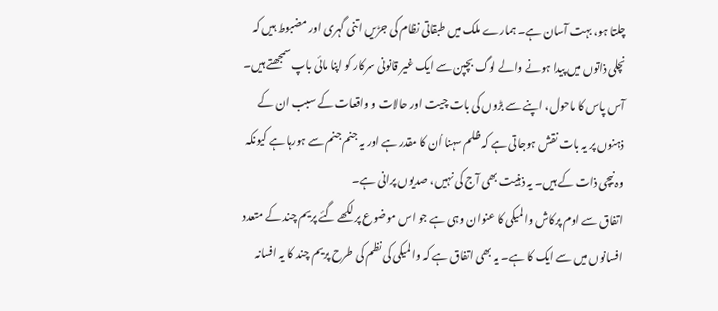چلتا ہو، بہت آسان ہے۔ ہمارے ملک میں طبقاتی نظام کی جڑیں اتنی گہری اور مضبوط ہیں کہ نچلی ذاتوں میں پیدا ہونے والے لوگ بچپن سے ایک غیر قانونی سرکار کو اپنا مائی باپ سمجھتے ہیں۔ آس پاس کا ماحول، اپنے سے بڑوں کی بات چیت اور حالات و واقعات کے سبب ان کے ذہنوں پر یہ بات نقش ہوجاتی ہے کہ ظلم سہنا اُن کا مقدر ہے اور یہ جنم جنم سے ہورہا ہے کیونکہ وہ نیچی ذات کے ہیں۔ یہ ذہنیت بھی آج کی نہیں، صدیوں پرانی ہے۔
اتفاق سے اوم پرکاش والمیکی کا عنوان وہی ہے جو اس موضوع پر لکھے گئے پریم چند کے متعدد افسانوں میں سے ایک کا ہے۔ یہ بھی اتفاق ہے کہ والمیکی کی نظم کی طرح پریم چند کا یہ افسانہ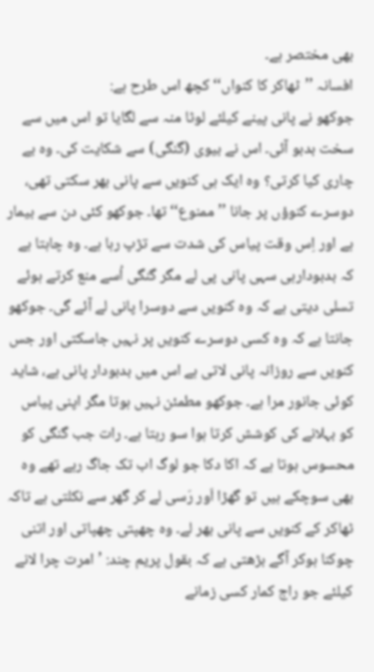بھی مختصر ہے۔
افسانہ ’’ٹھاکر کا کنواں‘‘ کچھ اس طرح ہے:
جوکھو نے پانی پینے کیلئے لوٹا منہ سے لگایا تو اس میں سے سخت بدبو آئی۔ اس نے بیوی (گنگی) سے شکایت کی۔ وہ بے چاری کیا کرتی؟ وہ ایک ہی کنویں سے پانی بھر سکتی تھی، دوسرے کنوؤں پر جانا ’’ممنوع‘‘ تھا۔ جوکھو کئی دن سے بیمار ہے اور اِس وقت پیاس کی شدت سے تڑپ رہا ہے۔ وہ چاہتا ہے کہ بدبودارہی سہی پانی پی لے مگر گنگی اُسے منع کرتے ہوئے تسلی دیتی ہے کہ وہ کنویں سے دوسرا پانی لے آئے گی۔ جوکھو جانتا ہے کہ وہ کسی دوسرے کنویں پر نہیں جاسکتی اور جس کنویں سے روزانہ پانی لاتی ہے اس میں بدبودار پانی ہے، شاید کوئی جانور مرا ہے۔ جوکھو مطمئن نہیں ہوتا مگر اپنی پیاس کو بہلانے کی کوشش کرتا ہوا سو رہتا ہے۔ رات جب گنگی کو محسوس ہوتا ہے کہ اکا دکا جو لوگ اب تک جاگ رہے تھے وہ بھی سوچکے ہیں تو گھڑا اَور رَسی لے کر گھر سے نکلتی ہے تاکہ ٹھاکر کے کنویں سے پانی بھر لے۔ وہ چھپتی چھپاتی اور اتنی چوکنا ہوکر آگے بڑھتی ہے کہ بقول پریم چند: ’امرت چرا لانے کیلئے جو راج کمار کسی زمانے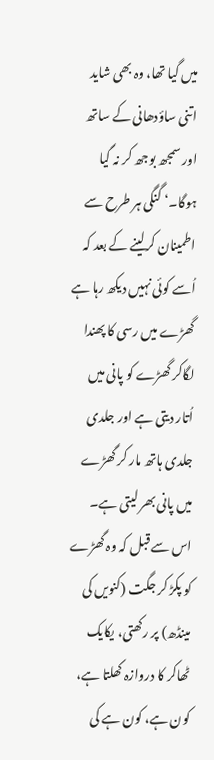میں گیا تھا، وہ بھی شاید اتنی ساؤدھانی کے ساتھ اور سمجھ بوجھ کر نہ گیا ہوگا۔‘ گنگی ہر طرح سے اطمینان کرلینے کے بعد کہ اُسے کوئی نہیں دیکھ رہا ہے گھڑے میں رسی کا پھندا لگاکر گھڑے کو پانی میں اُتار دیتی ہے اور جلدی جلدی ہاتھ مار کر گھڑے میں پانی بھر لیتی ہے۔ اس سے قبل کہ وہ گھڑے کو پکڑ کر جگت (کنویں کی مینڈھ) پر رکھتی، یکایک ٹھاکر کا دروازہ کھلتا ہے، کون ہے، کون ہے کی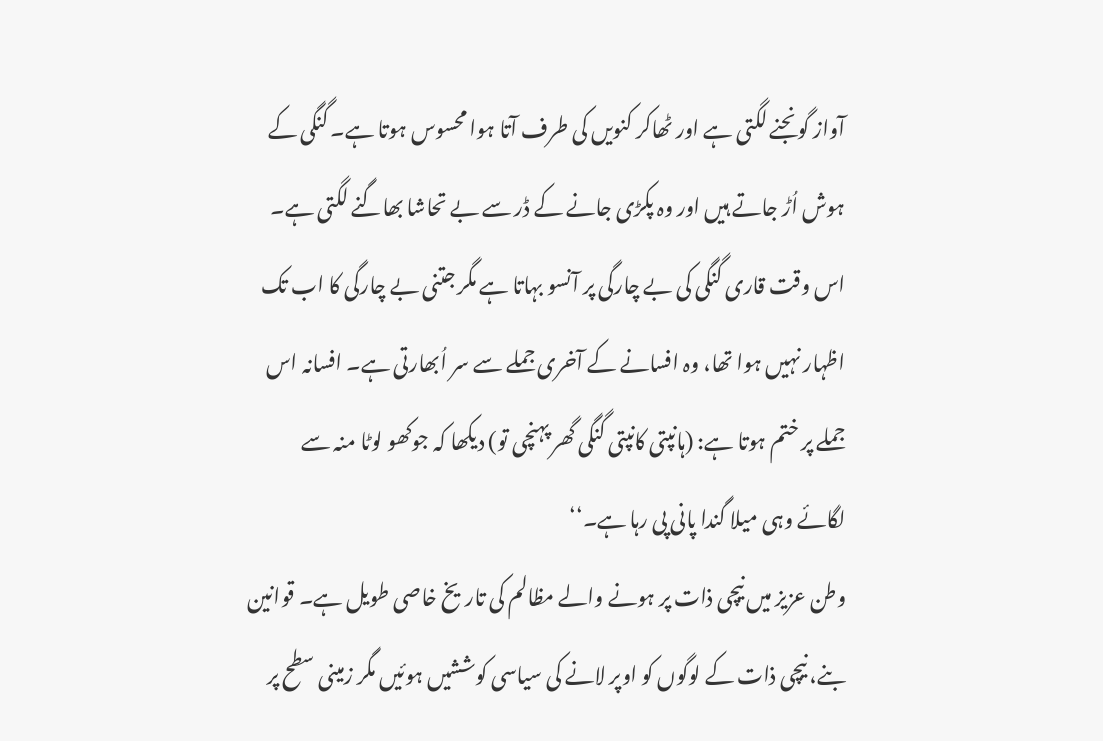آواز گونجنے لگتی ہے اور ٹھاکر کنویں کی طرف آتا ہوا محسوس ہوتا ہے۔ گنگی کے ہوش اُڑ جاتے ہیں اور وہ پکڑی جانے کے ڈر سے بے تحاشا بھاگنے لگتی ہے۔ اس وقت قاری گنگی کی بے چارگی پر آنسو بہاتا ہے مگر جتنی بے چارگی کا اب تک اظہار نہیں ہوا تھا، وہ افسانے کے آخری جملے سے سر اُبھارتی ہے۔ افسانہ اس جملے پر ختم ہوتا ہے: (ہانپتی کانپتی گنگی گھر پہنچی تو) دیکھا کہ جوکھو لوٹا منہ سے لگائے وہی میلا گندا پانی پی رہا ہے۔‘‘
وطن عزیز میں نیچی ذات پر ہونے والے مظالم کی تاریخ خاصی طویل ہے۔ قوانین بنے، نیچی ذات کے لوگوں کو اوپر لانے کی سیاسی کوششیں ہوئیں مگر زمینی سطح پر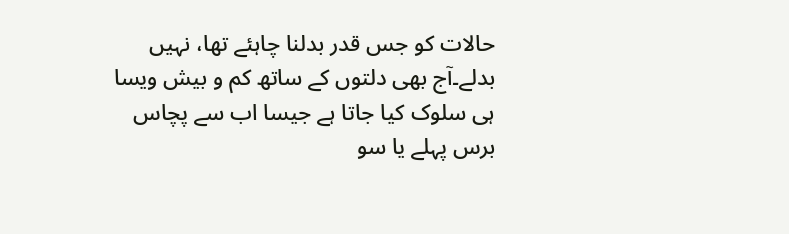حالات کو جس قدر بدلنا چاہئے تھا، نہیں بدلے۔آج بھی دلتوں کے ساتھ کم و بیش ویسا ہی سلوک کیا جاتا ہے جیسا اب سے پچاس برس پہلے یا سو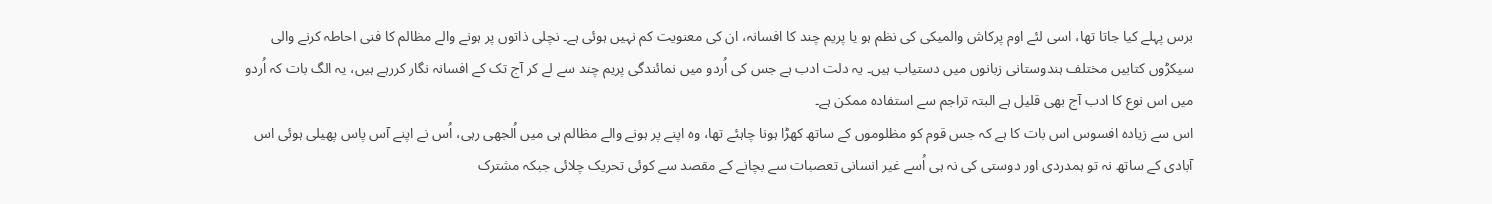برس پہلے کیا جاتا تھا، اسی لئے اوم پرکاش والمیکی کی نظم ہو یا پریم چند کا افسانہ، ان کی معنویت کم نہیں ہوئی ہے۔ نچلی ذاتوں پر ہونے والے مظالم کا فنی احاطہ کرنے والی سیکڑوں کتابیں مختلف ہندوستانی زبانوں میں دستیاب ہیں۔ یہ دلت ادب ہے جس کی اُردو میں نمائندگی پریم چند سے لے کر آج تک کے افسانہ نگار کررہے ہیں، یہ الگ بات کہ اُردو میں اس نوع کا ادب آج بھی قلیل ہے البتہ تراجم سے استفادہ ممکن ہے۔
اس سے زیادہ افسوس اس بات کا ہے کہ جس قوم کو مظلوموں کے ساتھ کھڑا ہونا چاہئے تھا، وہ اپنے پر ہونے والے مظالم ہی میں اُلجھی رہی، اُس نے اپنے آس پاس پھیلی ہوئی اس آبادی کے ساتھ نہ تو ہمدردی اور دوستی کی نہ ہی اُسے غیر انسانی تعصبات سے بچانے کے مقصد سے کوئی تحریک چلائی جبکہ مشترک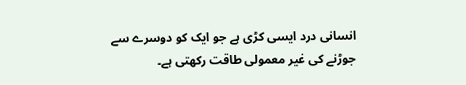انسانی درد ایسی کڑی ہے جو ایک کو دوسرے سے جوڑنے کی غیر معمولی طاقت رکھتی ہے۔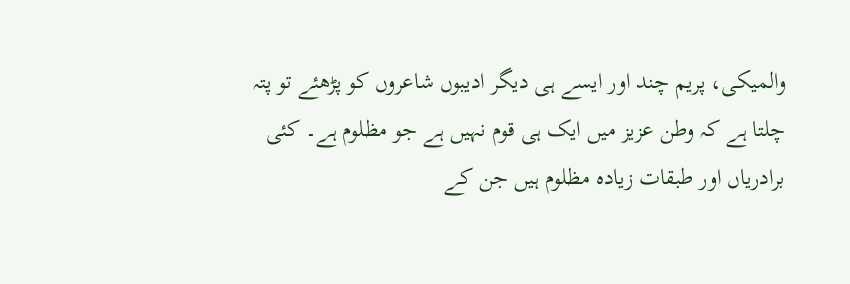والمیکی، پریم چند اور ایسے ہی دیگر ادیبوں شاعروں کو پڑھئے تو پتہ چلتا ہے کہ وطن عزیز میں ایک ہی قوم نہیں ہے جو مظلوم ہے۔ کئی برادریاں اور طبقات زیادہ مظلوم ہیں جن کے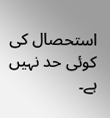استحصال کی کوئی حد نہیں ہے۔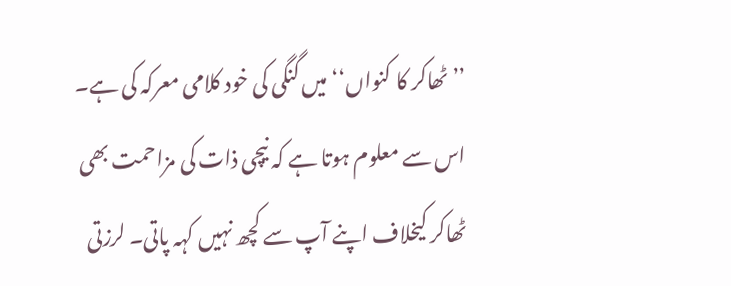’’ٹھاکر کا کنواں‘‘ میں گنگی کی خود کلامی معرکہ کی ہے۔ اس سے معلوم ہوتا ہے کہ نیچی ذات کی مزاحمت بھی ٹھاکر کیخلاف اپنے آپ سے کچھ نہیں کہہ پاتی۔ لرزتی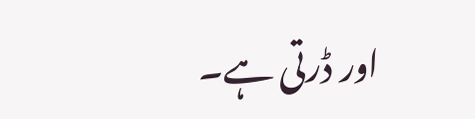اور ڈرتی ہے۔